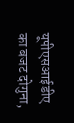यूपीएसआईडीए का बजट दोगुना,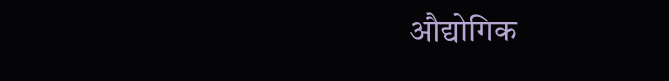औद्योगिक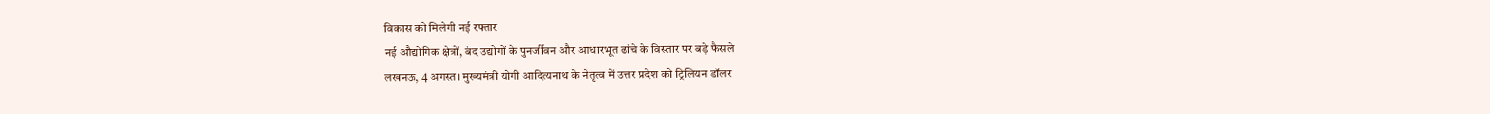विकास को मिलेगी नई रफ्तार
नई औद्योगिक क्षेत्रों, बंद उद्योगों के पुनर्जीवन और आधारभूत ढांचे के विस्तार पर बड़े फैसले
लखनऊ, 4 अगस्त। मुख्यमंत्री योगी आदित्यनाथ के नेतृत्व में उत्तर प्रदेश को ट्रिलियन डॉलर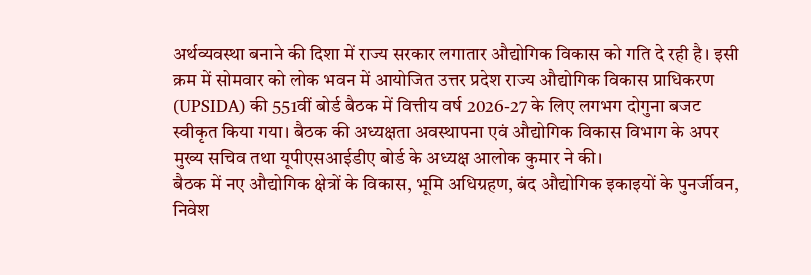अर्थव्यवस्था बनाने की दिशा में राज्य सरकार लगातार औद्योगिक विकास को गति दे रही है। इसी क्रम में सोमवार को लोक भवन में आयोजित उत्तर प्रदेश राज्य औद्योगिक विकास प्राधिकरण (UPSIDA) की 551वीं बोर्ड बैठक में वित्तीय वर्ष 2026-27 के लिए लगभग दोगुना बजट स्वीकृत किया गया। बैठक की अध्यक्षता अवस्थापना एवं औद्योगिक विकास विभाग के अपर मुख्य सचिव तथा यूपीएसआईडीए बोर्ड के अध्यक्ष आलोक कुमार ने की।
बैठक में नए औद्योगिक क्षेत्रों के विकास, भूमि अधिग्रहण, बंद औद्योगिक इकाइयों के पुनर्जीवन, निवेश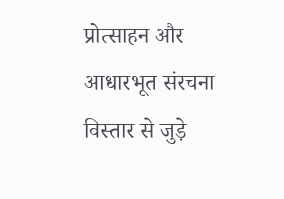प्रोत्साहन और आधारभूत संरचना विस्तार से जुड़े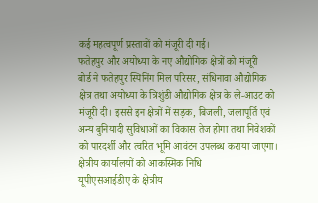कई महत्वपूर्ण प्रस्तावों को मंजूरी दी गई।
फतेहपुर और अयोध्या के नए औद्योगिक क्षेत्रों को मंजूरी
बोर्ड ने फतेहपुर स्पिनिंग मिल परिसर, संधिनावा औद्योगिक क्षेत्र तथा अयोध्या के त्रिशुंडी औद्योगिक क्षेत्र के ले-आउट को मंजूरी दी। इससे इन क्षेत्रों में सड़क, बिजली, जलापूर्ति एवं अन्य बुनियादी सुविधाओं का विकास तेज होगा तथा निवेशकों को पारदर्शी और त्वरित भूमि आवंटन उपलब्ध कराया जाएगा।
क्षेत्रीय कार्यालयों को आकस्मिक निधि
यूपीएसआईडीए के क्षेत्रीय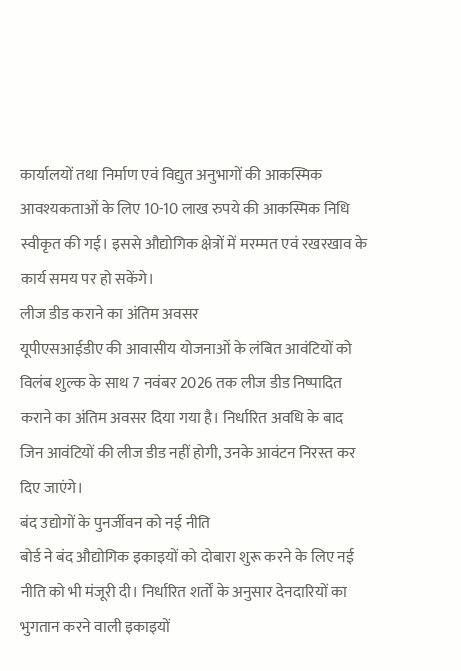कार्यालयों तथा निर्माण एवं विद्युत अनुभागों की आकस्मिक आवश्यकताओं के लिए 10-10 लाख रुपये की आकस्मिक निधि स्वीकृत की गई। इससे औद्योगिक क्षेत्रों में मरम्मत एवं रखरखाव के कार्य समय पर हो सकेंगे।
लीज डीड कराने का अंतिम अवसर
यूपीएसआईडीए की आवासीय योजनाओं के लंबित आवंटियों को विलंब शुल्क के साथ 7 नवंबर 2026 तक लीज डीड निष्पादित कराने का अंतिम अवसर दिया गया है। निर्धारित अवधि के बाद जिन आवंटियों की लीज डीड नहीं होगी, उनके आवंटन निरस्त कर दिए जाएंगे।
बंद उद्योगों के पुनर्जीवन को नई नीति
बोर्ड ने बंद औद्योगिक इकाइयों को दोबारा शुरू करने के लिए नई नीति को भी मंजूरी दी। निर्धारित शर्तों के अनुसार देनदारियों का भुगतान करने वाली इकाइयों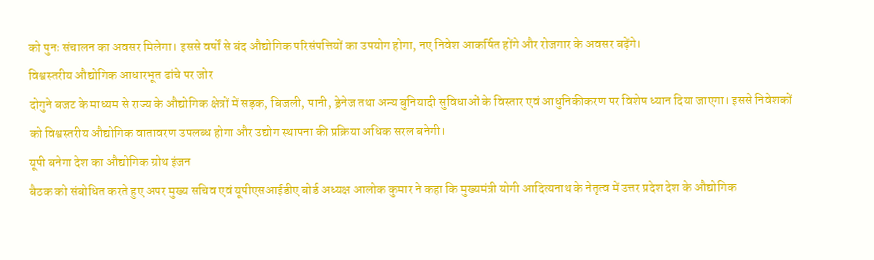को पुनः संचालन का अवसर मिलेगा। इससे वर्षों से बंद औद्योगिक परिसंपत्तियों का उपयोग होगा, नए निवेश आकर्षित होंगे और रोजगार के अवसर बढ़ेंगे।
विश्वस्तरीय औद्योगिक आधारभूत ढांचे पर जोर
दोगुने बजट के माध्यम से राज्य के औद्योगिक क्षेत्रों में सड़क, बिजली, पानी, ड्रेनेज तथा अन्य बुनियादी सुविधाओं के विस्तार एवं आधुनिकीकरण पर विशेष ध्यान दिया जाएगा। इससे निवेशकों को विश्वस्तरीय औद्योगिक वातावरण उपलब्ध होगा और उद्योग स्थापना की प्रक्रिया अधिक सरल बनेगी।
यूपी बनेगा देश का औद्योगिक ग्रोथ इंजन
बैठक को संबोधित करते हुए अपर मुख्य सचिव एवं यूपीएसआईडीए बोर्ड अध्यक्ष आलोक कुमार ने कहा कि मुख्यमंत्री योगी आदित्यनाथ के नेतृत्व में उत्तर प्रदेश देश के औद्योगिक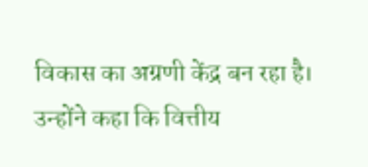विकास का अग्रणी केंद्र बन रहा है। उन्होंने कहा कि वित्तीय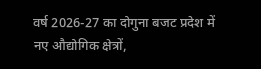वर्ष 2026-27 का दोगुना बजट प्रदेश में नए औद्योगिक क्षेत्रों,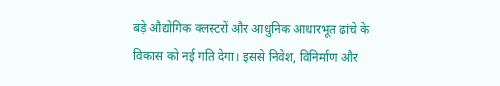बड़े औद्योगिक क्लस्टरों और आधुनिक आधारभूत ढांचे के विकास को नई गति देगा। इससे निवेश, विनिर्माण और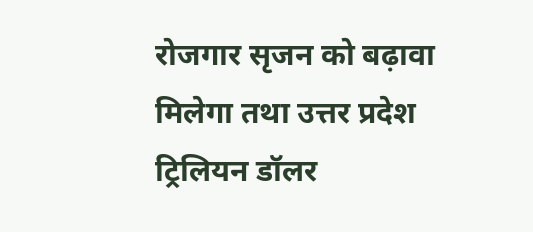रोजगार सृजन को बढ़ावा मिलेगा तथा उत्तर प्रदेश ट्रिलियन डॉलर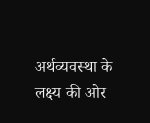अर्थव्यवस्था के लक्ष्य की ओर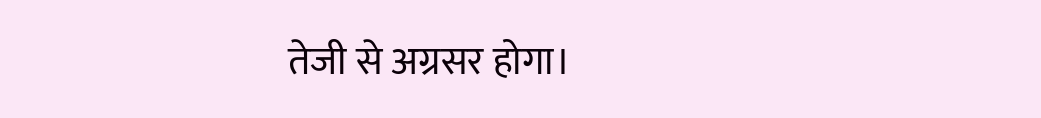तेजी से अग्रसर होगा।